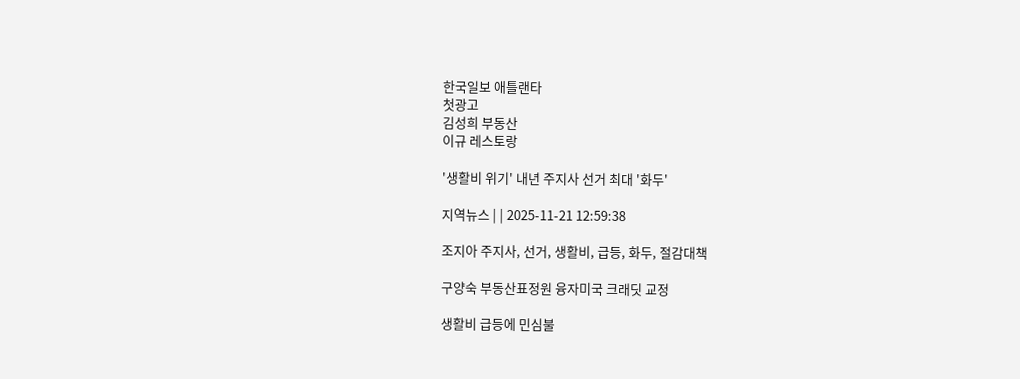한국일보 애틀랜타
첫광고
김성희 부동산
이규 레스토랑

'생활비 위기' 내년 주지사 선거 최대 '화두'

지역뉴스 | | 2025-11-21 12:59:38

조지아 주지사, 선거, 생활비, 급등, 화두, 절감대책

구양숙 부동산표정원 융자미국 크래딧 교정

생활비 급등에 민심불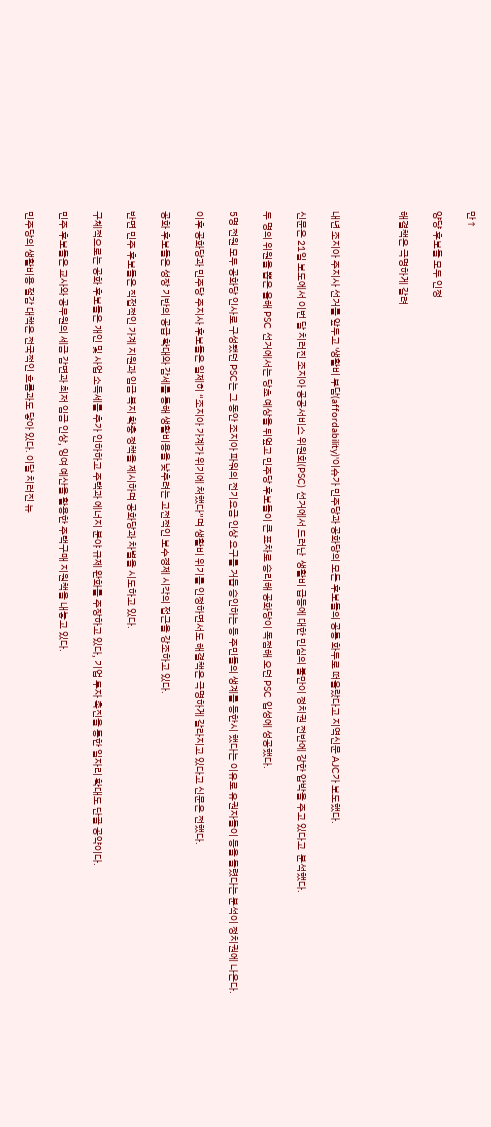만↑

양댱 후보들 모두 인정

해결책은 극명하게 갈려



내년 조지아 주지사 선거를 앞두고 '생활비 부담(affordability)'이슈가 민주당과 공화당의 모든 후보들의 공통 화두로 떠올랐다고 지역신문 AJC가 보도했다.

신문은 21일 보도에서 이번 달 치러진 조지아 공공서비스 위원회(PSC) 선거에서 드러난  생활비 급등에 대한 민심의 불만이 정치권 전반에 강한 압박을 주고 있다고  분석했다.

두 명의 위원을 뽑은 올해 PSC 선거에서는 당초 예상을 뒤엎고 민주당 후보들이 큰 표차로 승리해 공화당이 독점해 오던 PSC 입성에 성공했다.

5명 전원 모두 공화당 인사로 구성됐던 PSC는 그 동안 조지아 파워의 전기요금 인상 요구를 거듭 승인하는 등 주민들의 생계를 등한시 했다는 이유로 유권자들이 등을 돌렸다는 분석이 정치권에 나온다.

이후 공화당과 민주당 주지사 후보들은 일제히 “조지아 가계가 위기에 처했다”며 생활비 위기를 인정하면서도 해결책은 극명하게 갈라지고 있다고 신문은 전했다.

공화 후보들은 성장 기반의 공급 확대와 감세를 통해 생활비용을 낮추려는 고전적인 보수경제 시각의 접근을 강조하고 있다.

반면 민주 후보들은 직접적인 가계 지원과 임금 복지 확충 정책을 제시하며 공화당과 차별을 시도하고 있다.

구체적으로는 공화 후보들은 개인 및 사업 소득세를 추가 인하하고 주택과 에너지 분야 규제 완화를 주장하고 있다, 기업 투자 촉진을 통한 일자리 확대도 단골 공약이다.

민주 후보들은 교사와 공무원의 세금 감면과 최저 임금 인상, 잉여 예산을 활용한 주택구매 지원책을 내놓고 있다.

민주당의 생활비용 절감 대책은 전국적인 흐름과도 닿아 있다. 이달 치러진 뉴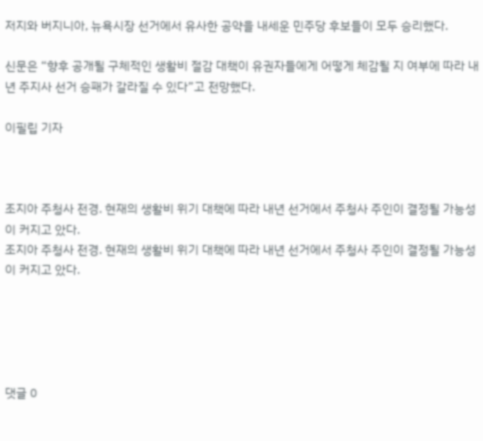저지와 버지니아, 뉴욕시장 선거에서 유사한 공약을 내세운 민주당 후보들이 모두 승리했다.

신문은 “향후 공개될 구체적인 생활비 절감 대책이 유권자들에게 어떻게 체감될 지 여부에 따라 내년 주지사 선거 승패가 갈라질 수 있다”고 전망했다.

이필립 기자



조지아 주청사 전경. 현재의 생활비 위기 대책에 따라 내년 선거에서 주청사 주인이 결정될 가능성이 커지고 았다.
조지아 주청사 전경. 현재의 생활비 위기 대책에 따라 내년 선거에서 주청사 주인이 결정될 가능성이 커지고 았다.





댓글 0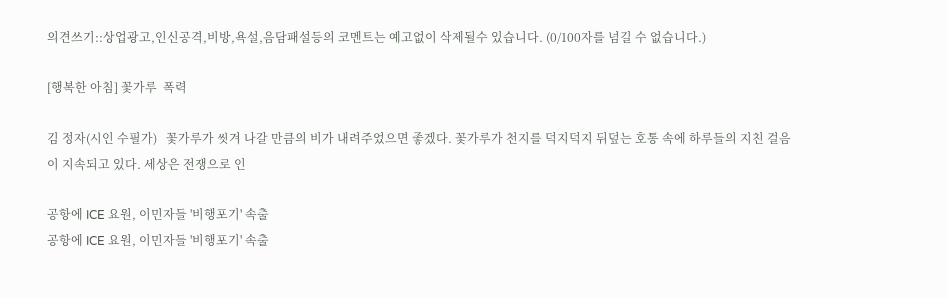의견쓰기::상업광고,인신공격,비방,욕설,음담패설등의 코멘트는 예고없이 삭제될수 있습니다. (0/100자를 넘길 수 없습니다.)

[행복한 아침] 꽃가루  폭력

김 정자(시인 수필가)   꽃가루가 씻겨 나갈 만큼의 비가 내려주었으면 좋겠다. 꽃가루가 천지를 덕지덕지 뒤덮는 호통 속에 하루들의 지친 걸음이 지속되고 있다. 세상은 전쟁으로 인

공항에 ICE 요원, 이민자들 '비행포기' 속출
공항에 ICE 요원, 이민자들 '비행포기' 속출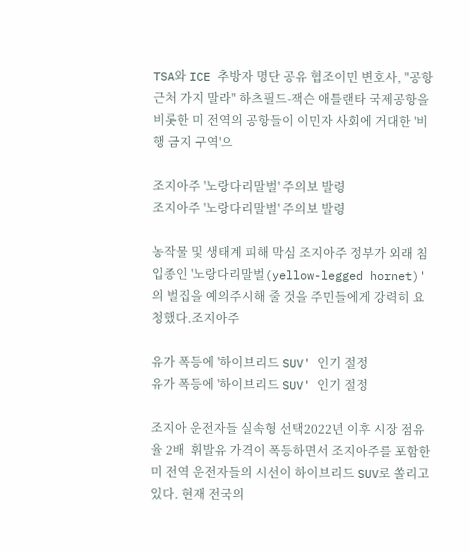TSA와 ICE 추방자 명단 공유 협조이민 변호사, "공항 근처 가지 말라" 하츠필드-잭슨 애틀랜타 국제공항을 비롯한 미 전역의 공항들이 이민자 사회에 거대한 '비행 금지 구역'으

조지아주 '노랑다리말벌' 주의보 발령
조지아주 '노랑다리말벌' 주의보 발령

농작물 및 생태계 피해 막심 조지아주 정부가 외래 침입종인 '노랑다리말벌(yellow-legged hornet)'의 벌집을 예의주시해 줄 것을 주민들에게 강력히 요청했다.조지아주

유가 폭등에 '하이브리드 SUV' 인기 절정
유가 폭등에 '하이브리드 SUV' 인기 절정

조지아 운전자들 실속형 선택2022년 이후 시장 점유율 2배  휘발유 가격이 폭등하면서 조지아주를 포함한 미 전역 운전자들의 시선이 하이브리드 SUV로 쏠리고 있다. 현재 전국의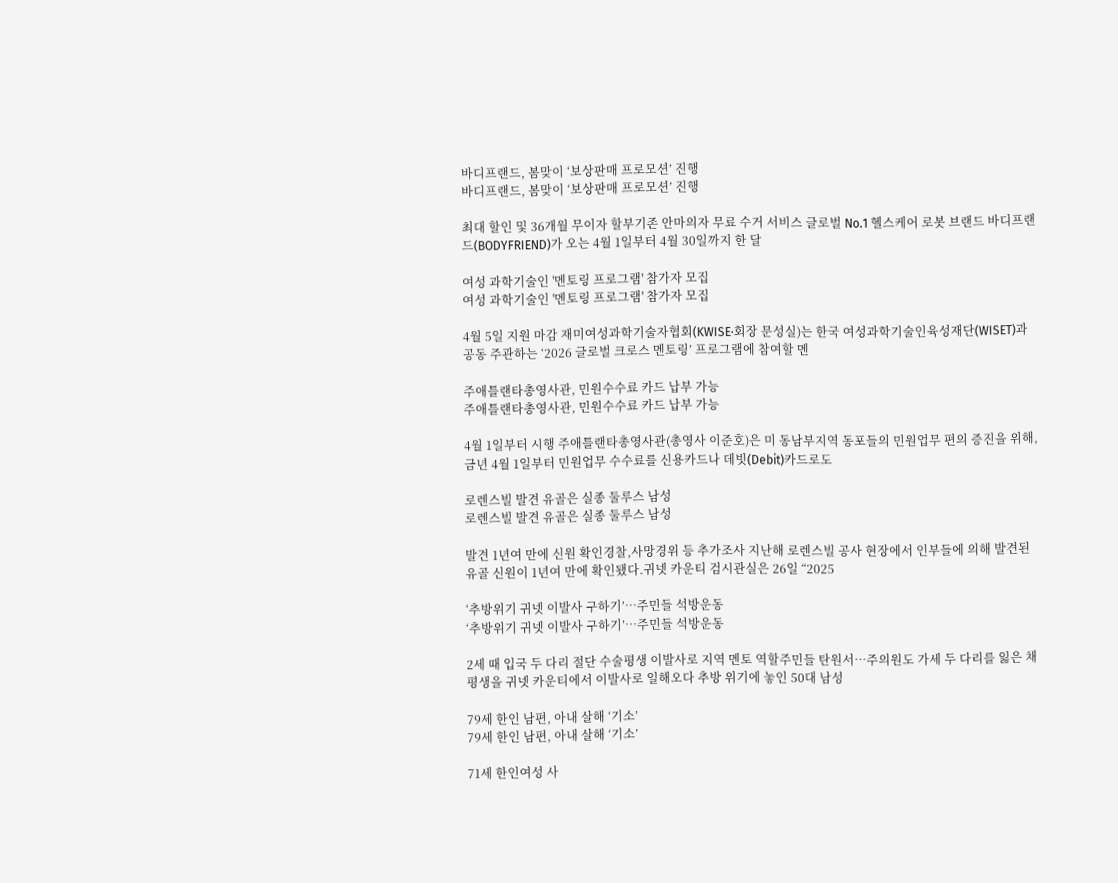바디프랜드, 봄맞이 ‘보상판매 프로모션’ 진행
바디프랜드, 봄맞이 ‘보상판매 프로모션’ 진행

최대 할인 및 36개월 무이자 할부기존 안마의자 무료 수거 서비스 글로벌 No.1 헬스케어 로봇 브랜드 바디프랜드(BODYFRIEND)가 오는 4월 1일부터 4월 30일까지 한 달

여성 과학기술인 '멘토링 프로그램' 참가자 모집
여성 과학기술인 '멘토링 프로그램' 참가자 모집

4월 5일 지원 마감 재미여성과학기술자협회(KWISE·회장 문성실)는 한국 여성과학기술인육성재단(WISET)과 공동 주관하는 ‘2026 글로벌 크로스 멘토링’ 프로그램에 참여할 멘

주애틀랜타총영사관, 민원수수료 카드 납부 가능
주애틀랜타총영사관, 민원수수료 카드 납부 가능

4월 1일부터 시행 주애틀랜타총영사관(총영사 이준호)은 미 동남부지역 동포들의 민원업무 편의 증진을 위해, 금년 4월 1일부터 민원업무 수수료를 신용카드나 데빗(Debit)카드로도

로렌스빌 발견 유골은 실종 둘루스 남성
로렌스빌 발견 유골은 실종 둘루스 남성

발견 1년여 만에 신원 확인경찰,사망경위 등 추가조사 지난해 로렌스빌 공사 현장에서 인부들에 의해 발견된 유골 신원이 1년여 만에 확인됐다.귀넷 카운티 검시관실은 26일 “2025

‘추방위기 귀넷 이발사 구하기’…주민들 석방운동
‘추방위기 귀넷 이발사 구하기’…주민들 석방운동

2세 때 입국 두 다리 절단 수술평생 이발사로 지역 멘토 역할주민들 탄원서…주의원도 가세 두 다리를 잃은 채 평생을 귀넷 카운티에서 이발사로 일해오다 추방 위기에 놓인 50대 남성

79세 한인 남편, 아내 살해 ‘기소’
79세 한인 남편, 아내 살해 ‘기소’

71세 한인여성 사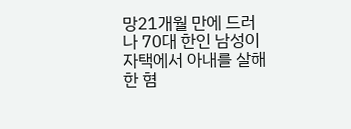망21개월 만에 드러나 70대 한인 남성이 자택에서 아내를 살해한 혐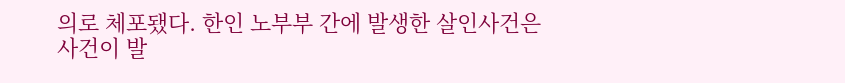의로 체포됐다. 한인 노부부 간에 발생한 살인사건은 사건이 발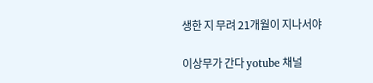생한 지 무려 21개월이 지나서야

이상무가 간다 yotube 채널